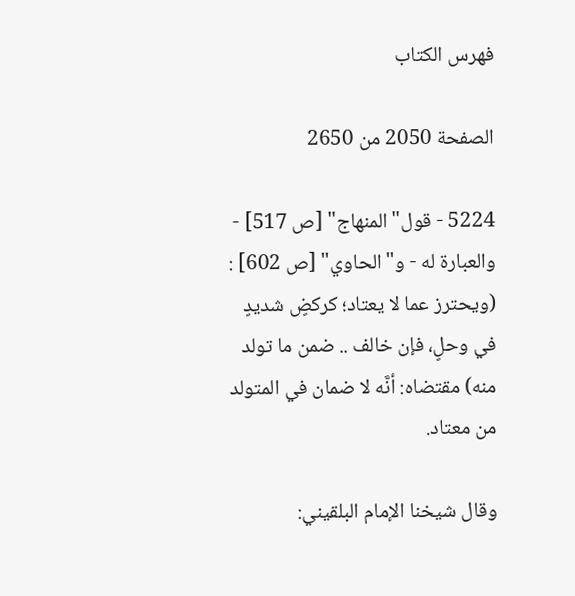فهرس الكتاب

الصفحة 2050 من 2650

5224 - قول"المنهاج" [ص 517] - والعبارة له - و"الحاوي" [ص 602] : (ويحترز عما لا يعتاد؛ كركضٍ شديدٍ في وحلٍ، فإن خالف .. ضمن ما تولد منه) مقتضاه: أنَّه لا ضمان في المتولد من معتاد.

وقال شيخنا الإمام البلقيني: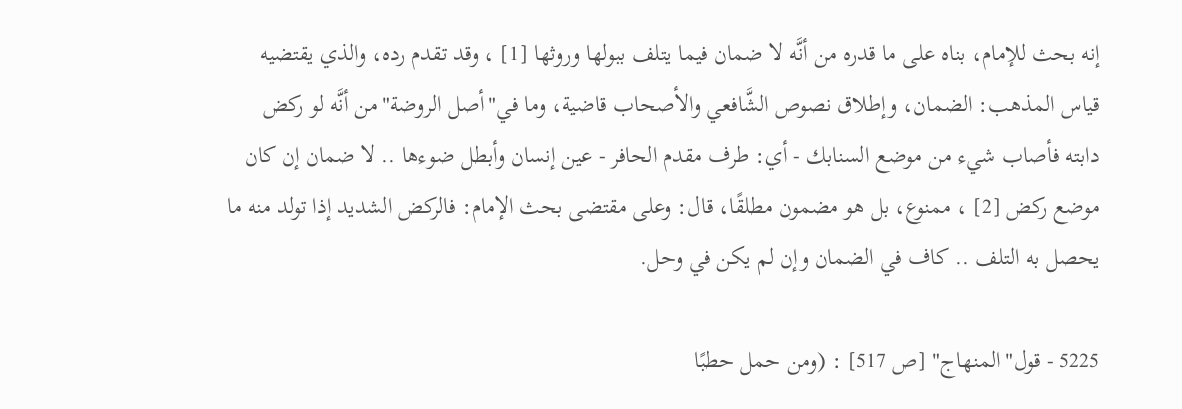إنه بحث للإمام، بناه على ما قدره من أنَّه لا ضمان فيما يتلف ببولها وروثها [1] ، وقد تقدم رده، والذي يقتضيه قياس المذهب: الضمان، وإطلاق نصوص الشَّافعي والأصحاب قاضية، وما في"أصل الروضة"من أنَّه لو ركض دابته فأصاب شيء من موضع السنابك - أي: طرف مقدم الحافر - عين إنسان وأبطل ضوءها .. لا ضمان إن كان موضع ركض [2] ، ممنوع، بل هو مضمون مطلقًا، قال: وعلى مقتضى بحث الإمام: فالركض الشديد إذا تولد منه ما يحصل به التلف .. كاف في الضمان وإن لم يكن في وحل.

5225 - قول"المنهاج" [ص 517] : (ومن حمل حطبًا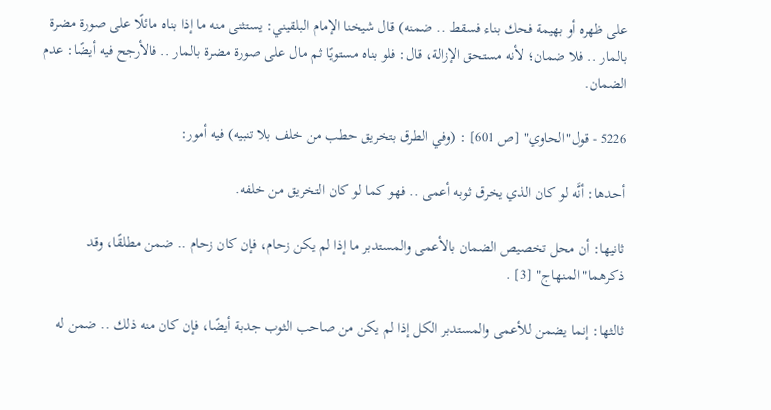على ظهره أو بهيمة فحك بناء فسقط .. ضمنه) قال شيخنا الإمام البلقيني: يستثنى منه ما إذا بناه مائلًا على صورة مضرة بالمار .. فلا ضمان؛ لأنه مستحق الإزالة، قال: فلو بناه مستويًا ثم مال على صورة مضرة بالمار .. فالأرجح فيه أيضًا: عدم الضمان.

5226 - قول"الحاوي" [ص 601] : (وفي الطرق بتخريق حطب من خلف بلا تنبيه) فيه أمور:

أحدها: أنَّه لو كان الذي يخرق ثوبه أعمى .. فهو كما لو كان التخريق من خلفه.

ثانيها: أن محل تخصيص الضمان بالأعمى والمستدبر ما إذا لم يكن زحام، فإن كان زحام .. ضمن مطلقًا، وقد ذكرهما"المنهاج" [3] .

ثالثها: إنما يضمن للأعمى والمستدبر الكل إذا لم يكن من صاحب الثوب جدبة أيضًا، فإن كان منه ذلك .. ضمن له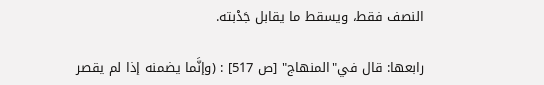النصف فقط، ويسقط ما يقابل جَدْبته.

رابعها: قال في"المنهاج" [ص 517] : (وإنَّما يضمنه إذا لم يقصر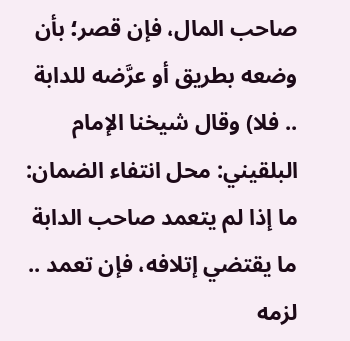صاحب المال، فإن قصر؛ بأن وضعه بطريق أو عرَّضه للدابة .. فلا) وقال شيخنا الإمام البلقيني: محل انتفاء الضمان: ما إذا لم يتعمد صاحب الدابة ما يقتضي إتلافه، فإن تعمد .. لزمه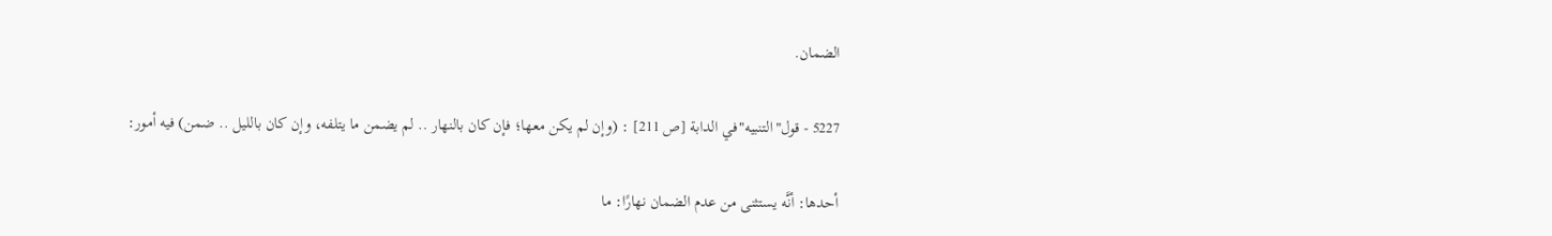الضمان.

5227 - قول"التنبيه"في الدابة [ص 211] : (وإن لم يكن معها؛ فإن كان بالنهار .. لم يضمن ما يتلفه، وإن كان بالليل .. ضمن) فيه أمور:

أحدها: أنَّه يستثنى من عدم الضمان نهارًا: ما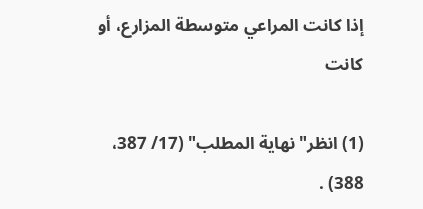إذا كانت المراعي متوسطة المزارع، أو كانت

(1) انظر"نهاية المطلب" (17/ 387، 388) .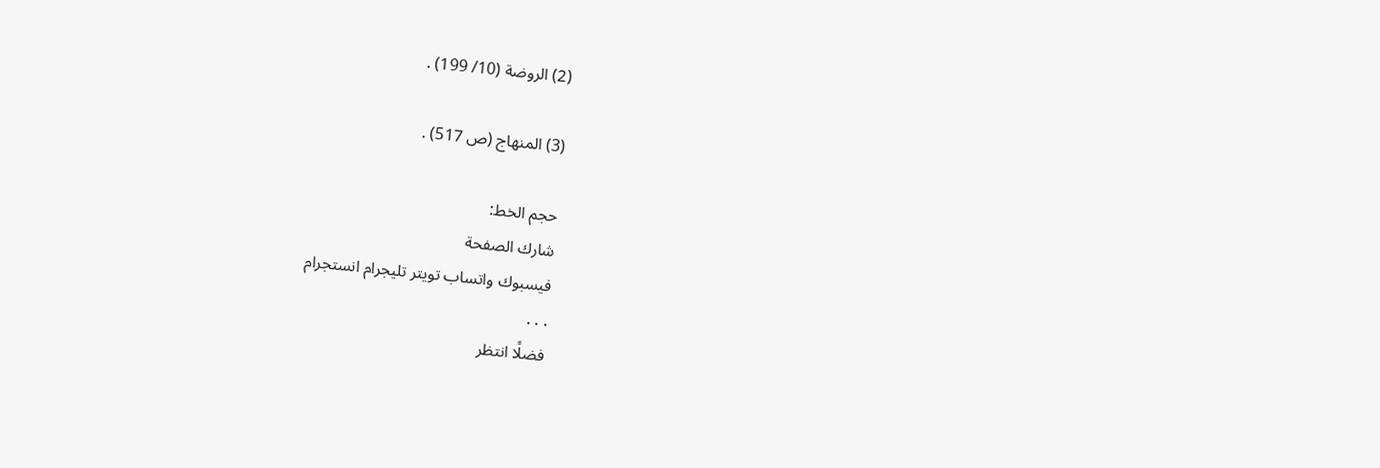(2) الروضة (10/ 199) .

(3) المنهاج (ص 517) .

حجم الخط:
شارك الصفحة
فيسبوك واتساب تويتر تليجرام انستجرام
. . .
فضلًا انتظر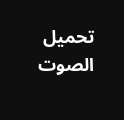تحميل الصوت